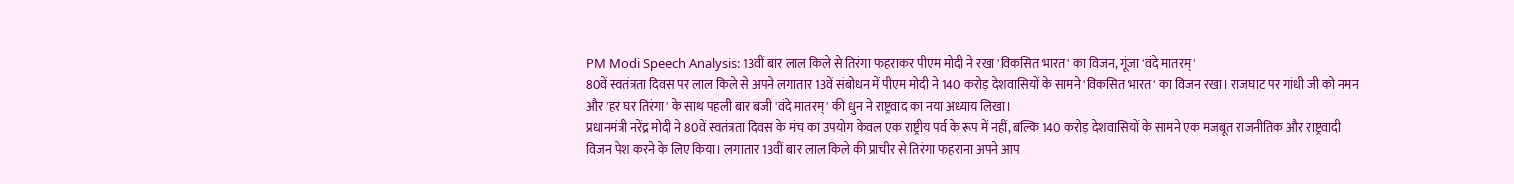PM Modi Speech Analysis: 13वीं बार लाल किले से तिरंगा फहराकर पीएम मोदी ने रखा 'विकसित भारत' का विजन, गूंजा 'वंदे मातरम्'
80वें स्वतंत्रता दिवस पर लाल किले से अपने लगातार 13वें संबोधन में पीएम मोदी ने 140 करोड़ देशवासियों के सामने 'विकसित भारत' का विजन रखा। राजघाट पर गांधी जी को नमन और 'हर घर तिरंगा' के साथ पहली बार बजी 'वंदे मातरम्' की धुन ने राष्ट्रवाद का नया अध्याय लिखा।
प्रधानमंत्री नरेंद्र मोदी ने 80वें स्वतंत्रता दिवस के मंच का उपयोग केवल एक राष्ट्रीय पर्व के रूप में नहीं, बल्कि 140 करोड़ देशवासियों के सामने एक मजबूत राजनीतिक और राष्ट्रवादी विजन पेश करने के लिए किया। लगातार 13वीं बार लाल किले की प्राचीर से तिरंगा फहराना अपने आप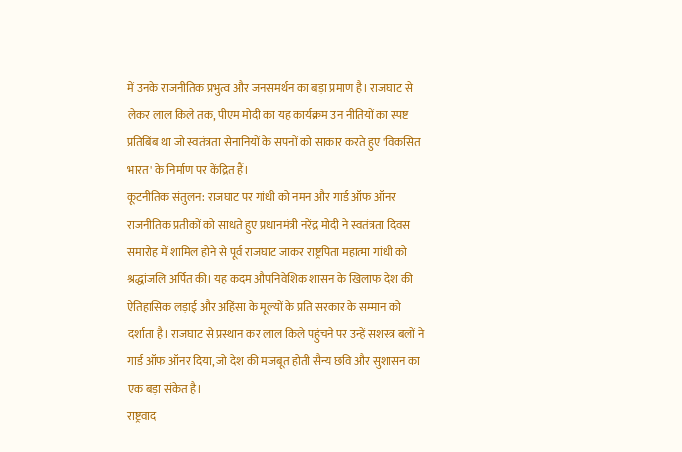में उनके राजनीतिक प्रभुत्व और जनसमर्थन का बड़ा प्रमाण है। राजघाट से लेकर लाल किले तक, पीएम मोदी का यह कार्यक्रम उन नीतियों का स्पष्ट प्रतिबिंब था जो स्वतंत्रता सेनानियों के सपनों को साकार करते हुए 'विकसित भारत' के निर्माण पर केंद्रित हैं।
कूटनीतिक संतुलन: राजघाट पर गांधी को नमन और गार्ड ऑफ ऑनर
राजनीतिक प्रतीकों को साधते हुए प्रधानमंत्री नरेंद्र मोदी ने स्वतंत्रता दिवस समारोह में शामिल होने से पूर्व राजघाट जाकर राष्ट्रपिता महात्मा गांधी को श्रद्धांजलि अर्पित की। यह कदम औपनिवेशिक शासन के खिलाफ देश की ऐतिहासिक लड़ाई और अहिंसा के मूल्यों के प्रति सरकार के सम्मान को दर्शाता है। राजघाट से प्रस्थान कर लाल किले पहुंचने पर उन्हें सशस्त्र बलों ने गार्ड ऑफ ऑनर दिया, जो देश की मजबूत होती सैन्य छवि और सुशासन का एक बड़ा संकेत है।
राष्ट्रवाद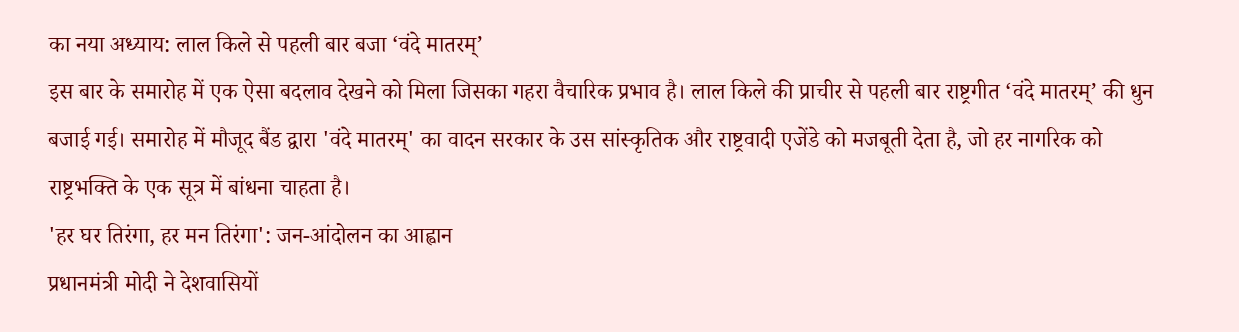का नया अध्याय: लाल किले से पहली बार बजा ‘वंदे मातरम्’
इस बार के समारोह में एक ऐसा बदलाव देखने को मिला जिसका गहरा वैचारिक प्रभाव है। लाल किले की प्राचीर से पहली बार राष्ट्रगीत ‘वंदे मातरम्’ की धुन बजाई गई। समारोह में मौजूद बैंड द्वारा 'वंदे मातरम्' का वादन सरकार के उस सांस्कृतिक और राष्ट्रवादी एजेंडे को मजबूती देता है, जो हर नागरिक को राष्ट्रभक्ति के एक सूत्र में बांधना चाहता है।
'हर घर तिरंगा, हर मन तिरंगा': जन-आंदोलन का आह्वान
प्रधानमंत्री मोदी ने देशवासियों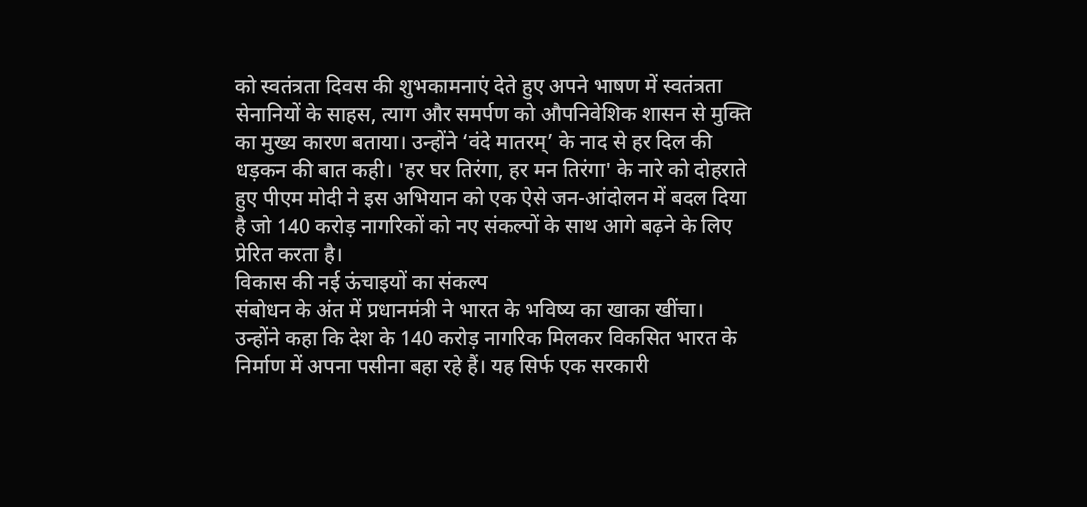को स्वतंत्रता दिवस की शुभकामनाएं देते हुए अपने भाषण में स्वतंत्रता सेनानियों के साहस, त्याग और समर्पण को औपनिवेशिक शासन से मुक्ति का मुख्य कारण बताया। उन्होंने ‘वंदे मातरम्’ के नाद से हर दिल की धड़कन की बात कही। 'हर घर तिरंगा, हर मन तिरंगा' के नारे को दोहराते हुए पीएम मोदी ने इस अभियान को एक ऐसे जन-आंदोलन में बदल दिया है जो 140 करोड़ नागरिकों को नए संकल्पों के साथ आगे बढ़ने के लिए प्रेरित करता है।
विकास की नई ऊंचाइयों का संकल्प
संबोधन के अंत में प्रधानमंत्री ने भारत के भविष्य का खाका खींचा। उन्होंने कहा कि देश के 140 करोड़ नागरिक मिलकर विकसित भारत के निर्माण में अपना पसीना बहा रहे हैं। यह सिर्फ एक सरकारी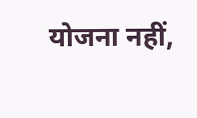योजना नहीं,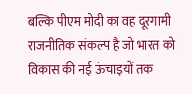बल्कि पीएम मोदी का वह दूरगामी राजनीतिक संकल्प है जो भारत को विकास की नई ऊंचाइयों तक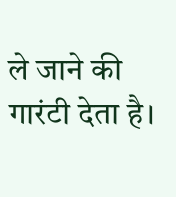ले जाने की गारंटी देता है।